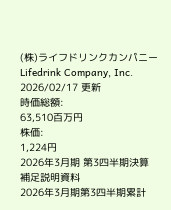(株)ライフドリンクカンパニー
Lifedrink Company, Inc.
2026/02/17 更新
時価総額:
63,510百万円
株価:
1,224円
2026年3月期 第3四半期決算補足説明資料
2026年3月期第3四半期累計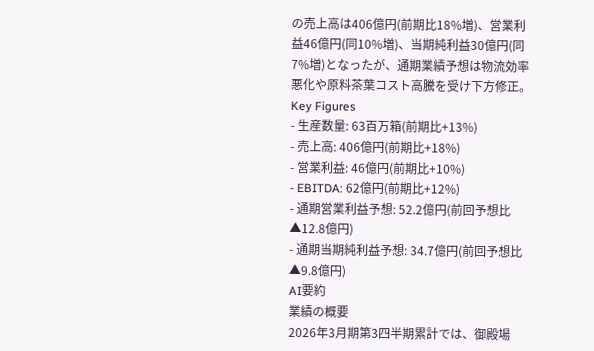の売上高は406億円(前期比18%増)、営業利益46億円(同10%増)、当期純利益30億円(同7%増)となったが、通期業績予想は物流効率悪化や原料茶葉コスト高騰を受け下方修正。
Key Figures
- 生産数量: 63百万箱(前期比+13%)
- 売上高: 406億円(前期比+18%)
- 営業利益: 46億円(前期比+10%)
- EBITDA: 62億円(前期比+12%)
- 通期営業利益予想: 52.2億円(前回予想比▲12.8億円)
- 通期当期純利益予想: 34.7億円(前回予想比▲9.8億円)
AI要約
業績の概要
2026年3月期第3四半期累計では、御殿場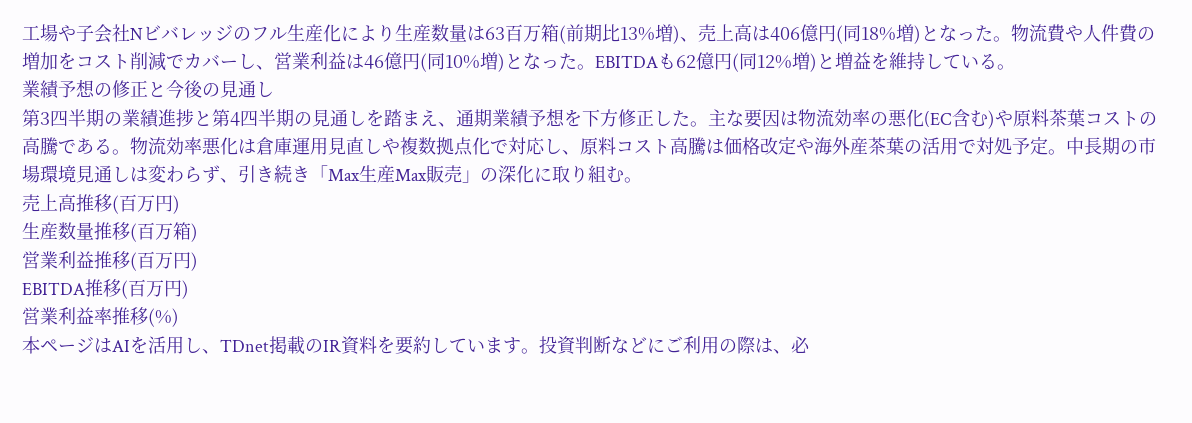工場や子会社Nビバレッジのフル生産化により生産数量は63百万箱(前期比13%増)、売上高は406億円(同18%増)となった。物流費や人件費の増加をコスト削減でカバーし、営業利益は46億円(同10%増)となった。EBITDAも62億円(同12%増)と増益を維持している。
業績予想の修正と今後の見通し
第3四半期の業績進捗と第4四半期の見通しを踏まえ、通期業績予想を下方修正した。主な要因は物流効率の悪化(EC含む)や原料茶葉コストの高騰である。物流効率悪化は倉庫運用見直しや複数拠点化で対応し、原料コスト高騰は価格改定や海外産茶葉の活用で対処予定。中長期の市場環境見通しは変わらず、引き続き「Max生産Max販売」の深化に取り組む。
売上高推移(百万円)
生産数量推移(百万箱)
営業利益推移(百万円)
EBITDA推移(百万円)
営業利益率推移(%)
本ページはAIを活用し、TDnet掲載のIR資料を要約しています。投資判断などにご利用の際は、必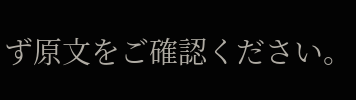ず原文をご確認ください。